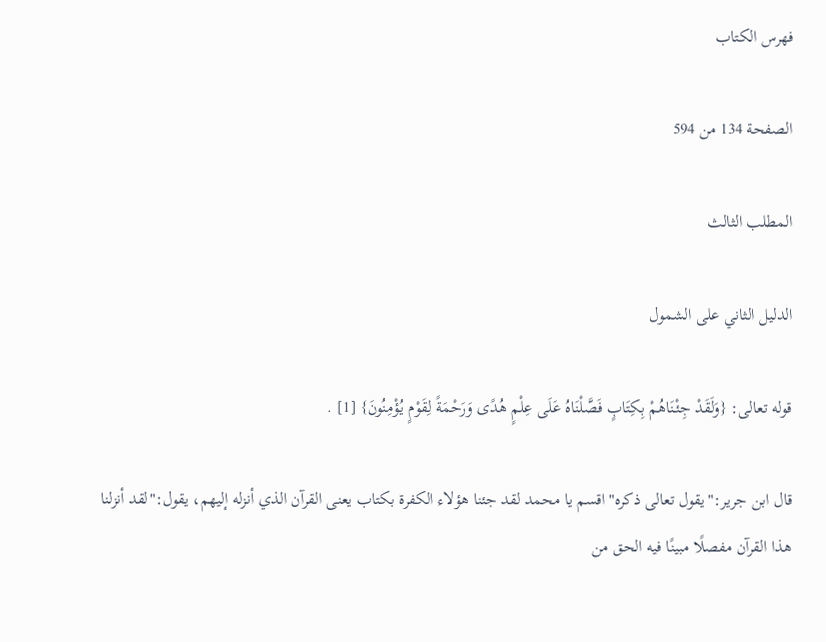فهرس الكتاب

الصفحة 134 من 594

المطلب الثالث

الدليل الثاني على الشمول

قوله تعالى: {وَلَقَدْ جِئْنَاهُمْ بِكِتَابٍ فَصَّلْنَاهُ عَلَى عِلْمٍ هُدًى وَرَحْمَةً لِقَوْمٍ يُؤْمِنُونَ} [1] .

قال ابن جرير:"يقول تعالى ذكره"اقسم يا محمد لقد جئنا هؤلاء الكفرة بكتاب يعنى القرآن الذي أنزله إليهم، يقول:"لقد أنزلنا هذا القرآن مفصلًا مبينًا فيه الحق من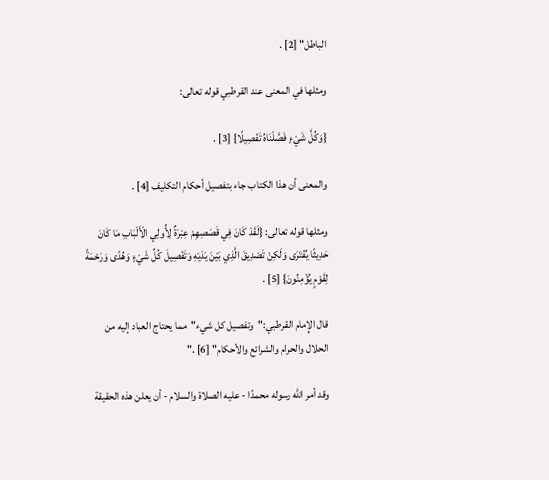الباطل" [2] .

ومثلها في المعنى عند القرطبي قوله تعالى:

{وَكُلَّ شَيْءٍ فَصَّلْنَاهُ تَفْصِيلًا} [3] .

والمعنى أن هذا الكتاب جاء بتفصيل أحكام التكليف [4] .

ومثلها قوله تعالى: {لَقَدْ كَانَ فِي قَصَصِهِمْ عِبْرَةٌ لِأُولِي الْأَلْبَابِ مَا كَانَ حَدِيثًا يُفْتَرَى وَلَكِنْ تَصْدِيقَ الَّذِي بَيْنَ يَدَيْهِ وَتَفْصِيلَ كُلِّ شَيْءٍ وَهُدًى وَرَحْمَةً لِقَوْمٍ يُؤْمِنُونَ} [5] .

قال الإِمام القرطبي:"وتفصيل كل شيء"مما يحتاج العباد إليه من الحلال والحرام والشرائع والأحكام" [6] ."

وقد أمر الله رسوله محمدًا - عليه الصلاة والسلام - أن يعلن هذه الحقيقة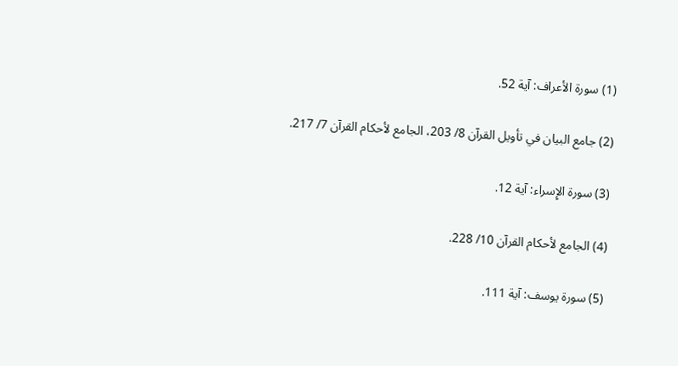(1) سورة الأعراف: آية 52.

(2) جامع البيان في تأويل القرآن 8/ 203، الجامع لأحكام القرآن 7/ 217.

(3) سورة الإِسراء: آية 12.

(4) الجامع لأحكام القرآن 10/ 228.

(5) سورة يوسف: آية 111.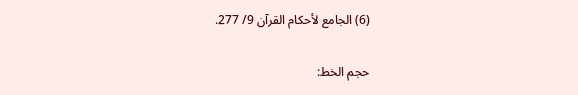(6) الجامع لأحكام القرآن 9/ 277.

حجم الخط: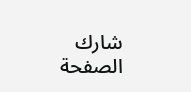شارك الصفحة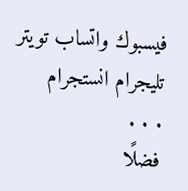فيسبوك واتساب تويتر تليجرام انستجرام
. . .
فضلًا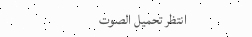انتظر تحميل الصوت